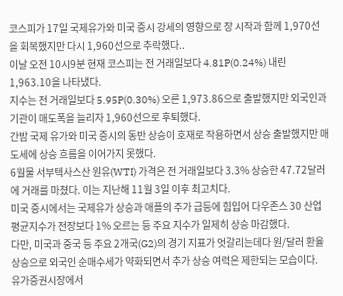코스피가 17일 국제유가와 미국 증시 강세의 영향으로 장 시작과 함께 1,970선을 회복했지만 다시 1,960선으로 추락했다..
이날 오전 10시9분 현재 코스피는 전 거래일보다 4.81P(0.24%) 내린 1,963.10을 나타냈다.
지수는 전 거래일보다 5.95P(0.30%) 오른 1,973.86으로 출발했지만 외국인과 기관이 매도폭을 늘리자 1,960선으로 후퇴했다.
간밤 국제 유가와 미국 증시의 동반 상승이 호재로 작용하면서 상승 출발했지만 매도세에 상승 흐름을 이어가지 못했다.
6월물 서부텍사스산 원유(WTI) 가격은 전 거래일보다 3.3% 상승한 47.72달러에 거래를 마쳤다. 이는 지난해 11월 3일 이후 최고치다.
미국 증시에서는 국제유가 상승과 애플의 주가 급등에 힘입어 다우존스 30 산업평균지수가 전장보다 1% 오르는 등 주요 지수가 일제히 상승 마감했다.
다만, 미국과 중국 등 주요 2개국(G2)의 경기 지표가 엇갈리는데다 원/달러 환율 상승으로 외국인 순매수세가 약화되면서 추가 상승 여력은 제한되는 모습이다.
유가증권시장에서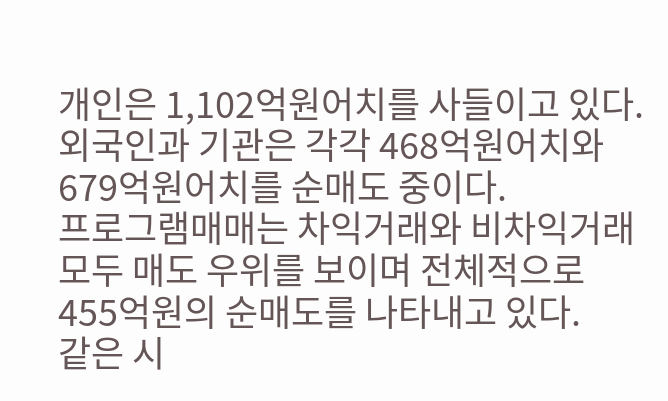개인은 1,102억원어치를 사들이고 있다. 외국인과 기관은 각각 468억원어치와 679억원어치를 순매도 중이다.
프로그램매매는 차익거래와 비차익거래 모두 매도 우위를 보이며 전체적으로 455억원의 순매도를 나타내고 있다.
같은 시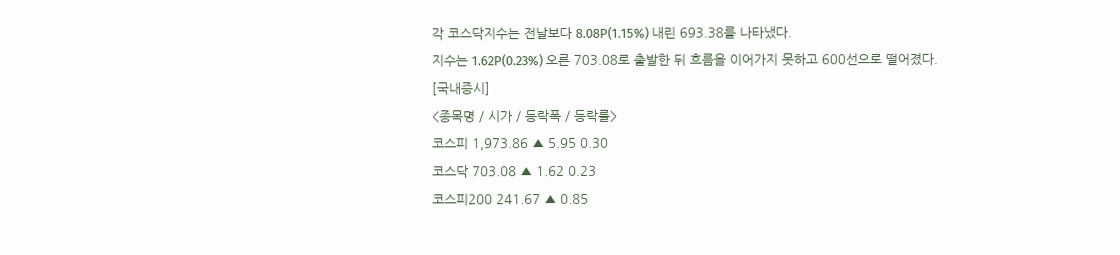각 코스닥지수는 전날보다 8.08P(1.15%) 내린 693.38를 나타냈다.
지수는 1.62P(0.23%) 오른 703.08로 출발한 뒤 흐름을 이어가지 못하고 600선으로 떨어졌다.
[국내증시]
<종목명 / 시가 / 등락폭 / 등락률>
코스피 1,973.86 ▲ 5.95 0.30
코스닥 703.08 ▲ 1.62 0.23
코스피200 241.67 ▲ 0.85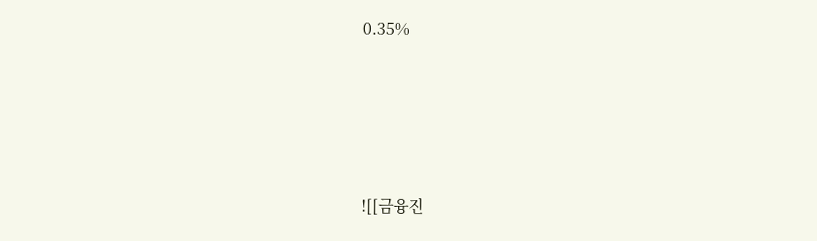0.35%





![[금융진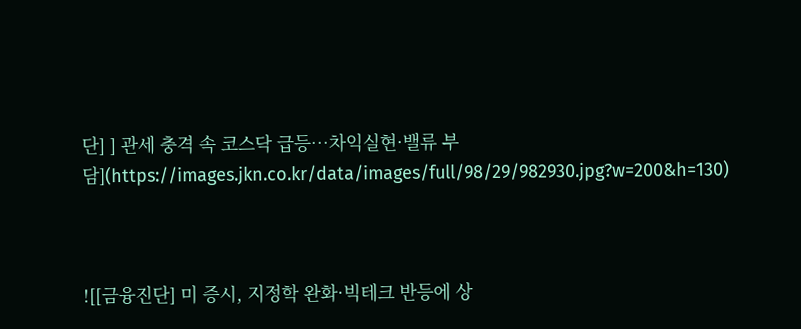단] ] 관세 충격 속 코스닥 급등…차익실현·밸류 부담](https://images.jkn.co.kr/data/images/full/98/29/982930.jpg?w=200&h=130)



![[금융진단] 미 증시, 지정학 완화·빅테크 반등에 상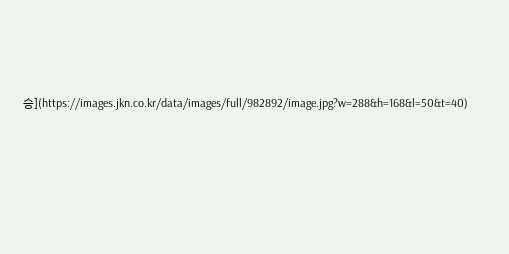승](https://images.jkn.co.kr/data/images/full/982892/image.jpg?w=288&h=168&l=50&t=40)